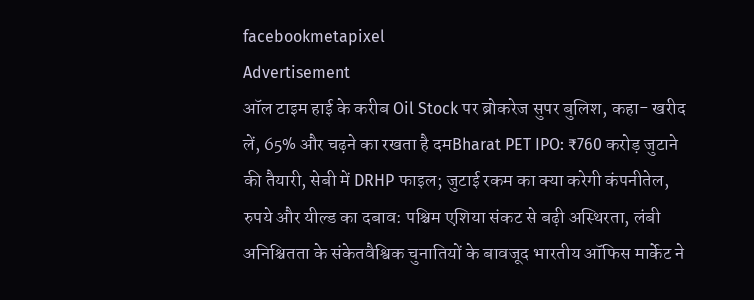facebookmetapixel
Advertisement
ऑल टाइम हाई के करीब Oil Stock पर ब्रोकरेज सुपर बुलिश, कहा- खरीद लें, 65% और चढ़ने का रखता है दमBharat PET IPO: ₹760 करोड़ जुटाने की तैयारी, सेबी में DRHP फाइल; जुटाई रकम का क्या करेगी कंपनीतेल, रुपये और यील्ड का दबाव: पश्चिम एशिया संकट से बढ़ी अस्थिरता, लंबी अनिश्चितता के संकेतवैश्विक चुनातियों के बावजूद भारतीय ऑफिस मार्केट ने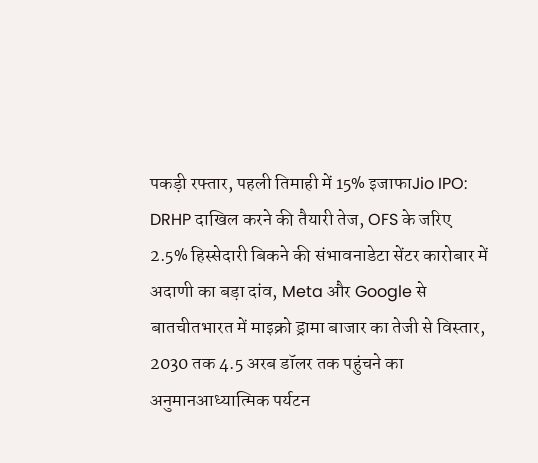पकड़ी रफ्तार, पहली तिमाही में 15% इजाफाJio IPO: DRHP दाखिल करने की तैयारी तेज, OFS के जरिए 2.5% हिस्सेदारी बिकने की संभावनाडेटा सेंटर कारोबार में अदाणी का बड़ा दांव, Meta और Google से बातचीतभारत में माइक्रो ड्रामा बाजार का तेजी से विस्तार, 2030 तक 4.5 अरब डॉलर तक पहुंचने का अनुमानआध्यात्मिक पर्यटन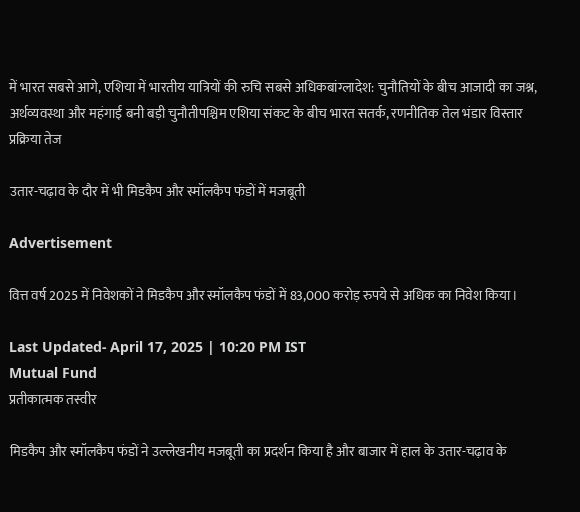में भारत सबसे आगे, एशिया में भारतीय यात्रियों की रुचि सबसे अधिकबांग्लादेश: चुनौतियों के बीच आजादी का जश्न, अर्थव्यवस्था और महंगाई बनी बड़ी चुनौतीपश्चिम एशिया संकट के बीच भारत सतर्क, रणनीतिक तेल भंडार विस्तार प्रक्रिया तेज

उतार-चढ़ाव के दौर में भी मिडकैप और स्मॉलकैप फंडों में मजबूती

Advertisement

वित्त वर्ष 2025 में निवेशकों ने मिडकैप और स्मॉलकैप फंडों में 83,000 करोड़ रुपये से अधिक का निवेश किया।

Last Updated- April 17, 2025 | 10:20 PM IST
Mutual Fund
प्रतीकात्मक तस्वीर

मिडकैप और स्मॉलकैप फंडों ने उल्लेखनीय मजबूती का प्रदर्शन किया है और बाजार में हाल के उतार-चढ़ाव के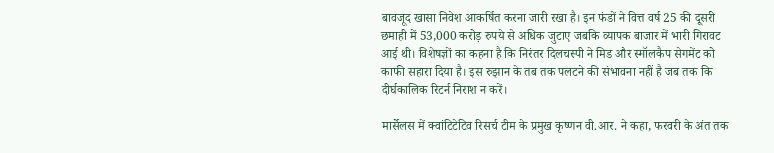बावजूद खासा निवेश आकर्षित करना जारी रखा है। इन फंडों ने वित्त वर्ष 25 की दूसरी छमाही में 53,000 करोड़ रुपये से अधिक जुटाए जबकि व्यापक बाजार में भारी गिरावट आई थी। विशेषज्ञों का कहना है कि निरंतर दिलचस्पी ने मिड और स्मॉलकैप सेगमेंट को काफी सहारा दिया है। इस रुझान के तब तक पलटने की संभावना नहीं है जब तक कि दीर्घकालिक रिटर्न निराश न करें।

मार्सेलस में क्वांटिटेटिव रिसर्च टीम के प्रमुख कृष्णन वी.आर. ने कहा, फरवरी के अंत तक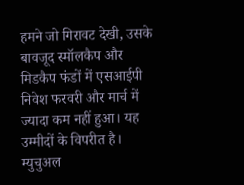हमने जो गिरावट देखी, उसके बावजूद स्मॉलकैप और मिडकैप फंडों में एसआईपी निवेश फरवरी और मार्च में ज्यादा कम नहीं हुआ। यह उम्मीदों के विपरीत है। म्युचुअल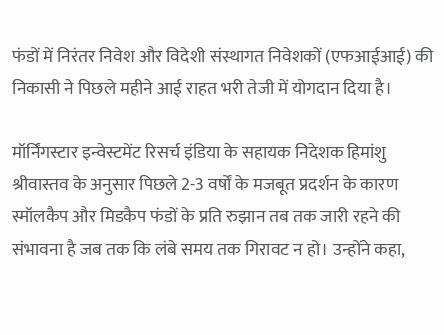फंडों में निरंतर निवेश और विदेशी संस्थागत निवेशकों (एफआईआई) की निकासी ने पिछले महीने आई राहत भरी तेजी में योगदान दिया है।

मॉर्निंगस्टार इन्वेस्टमेंट रिसर्च इंडिया के सहायक निदेशक हिमांशु श्रीवास्तव के अनुसार पिछले 2-3 वर्षों के मजबूत प्रदर्शन के कारण स्मॉलकैप और मिडकैप फंडों के प्रति रुझान तब तक जारी रहने की संभावना है जब तक कि लंबे समय तक गिरावट न हो। उन्होंने कहा,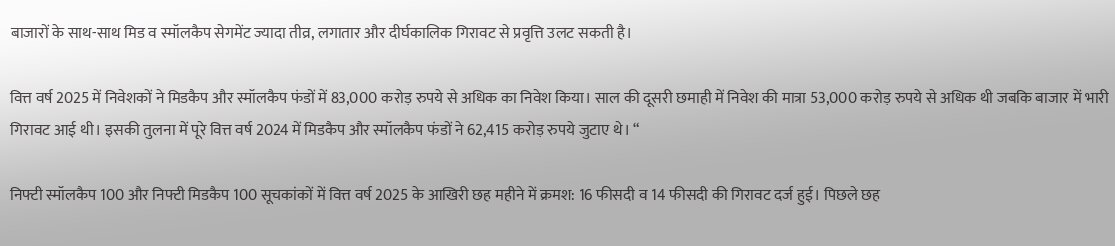बाजारों के साथ-साथ मिड व स्मॉलकैप सेगमेंट ज्यादा तीव्र, लगातार और दीर्घकालिक गिरावट से प्रवृत्ति उलट सकती है।

वित्त वर्ष 2025 में निवेशकों ने मिडकैप और स्मॉलकैप फंडों में 83,000 करोड़ रुपये से अधिक का निवेश किया। साल की दूसरी छमाही में निवेश की मात्रा 53,000 करोड़ रुपये से अधिक थी जबकि बाजार में भारी गिरावट आई थी। इसकी तुलना में पूरे वित्त वर्ष 2024 में मिडकैप और स्मॉलकैप फंडों ने 62,415 करोड़ रुपये जुटाए थे। “

निफ्टी स्मॉलकैप 100 और निफ्टी मिडकैप 100 सूचकांकों में वित्त वर्ष 2025 के आखिरी छह महीने में क्रमश: 16 फीसदी व 14 फीसदी की गिरावट दर्ज हुई। पिछले छह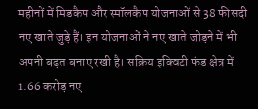महीनों में मिडकैप और स्मॉलकैप योजनाओं से 38 फीसदी नए खाते जुड़े हैं। इन योजनाओं ने नए खाते जोड़ने में भी अपनी बढ़त बनाए रखी है। सक्रिय इक्विटी फंड क्षेत्र में 1.66 करोड़ नए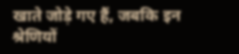खाते जोड़े गए हैं, जबकि इन श्रेणियों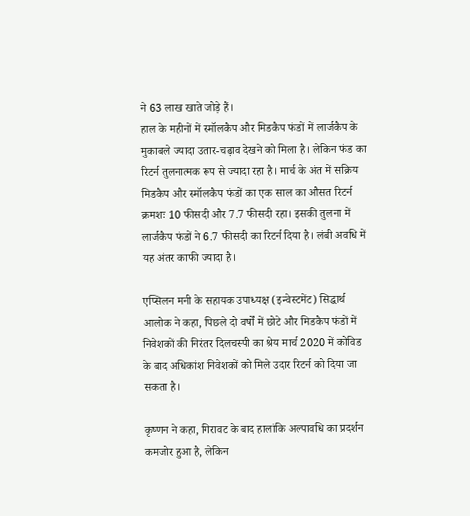ने 63 लाख खाते जोड़े हैं।
हाल के महीनों में स्मॉलकैप और मिडकैप फंडों में लार्जकैप के मुकाबले ज्यादा उतार-चढ़ाव देखने को मिला है। लेकिन फंड का रिटर्न तुलनात्मक रूप से ज्यादा रहा है। मार्च के अंत में सक्रिय मिडकैप और स्मॉलकैप फंडों का एक साल का औसत रिटर्न क्रमशः 10 फीसदी और 7.7 फीसदी रहा। इसकी तुलना में लार्जकैप फंडों ने 6.7 फीसदी का रिटर्न दिया है। लंबी अवधि में यह अंतर काफी ज्यादा है।

एप्सिलन मनी के सहायक उपाध्यक्ष (इन्वेस्टमेंट) सिद्धार्थ आलोक ने कहा, पिछले दो वर्षों में छोटे और मिडकैप फंडों में निवेशकों की निरंतर दिलचस्पी का श्रेय मार्च 2020 में कोविड के बाद अधिकांश निवेशकों को मिले उदार रिटर्न को दिया जा सकता है।

कृष्णन ने कहा, गिरावट के बाद हालांकि अल्पावधि का प्रदर्शन कमजोर हुआ है, लेकिन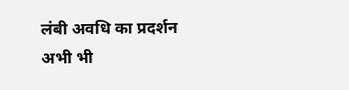लंबी अवधि का प्रदर्शन अभी भी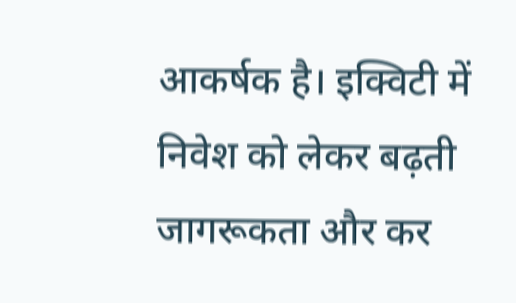आकर्षक है। इक्विटी में निवेश को लेकर बढ़ती जागरूकता और कर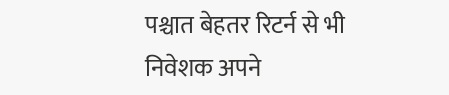पश्चात बेहतर रिटर्न से भी निवेशक अपने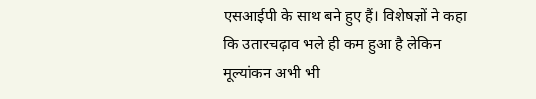एसआईपी के साथ बने हुए हैं। विशेषज्ञों ने कहा कि उतारचढ़ाव भले ही कम हुआ है लेकिन मूल्यांकन अभी भी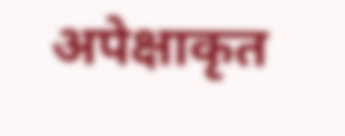अपेक्षाकृत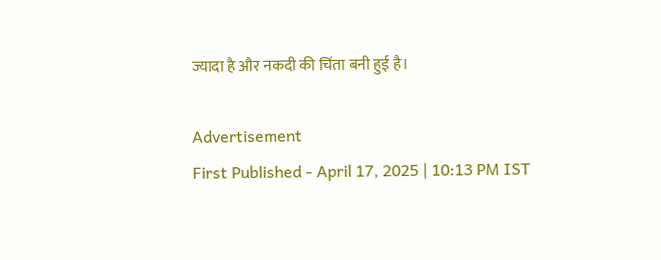ज्यादा है और नकदी की चिंता बनी हुई है।

Advertisement
First Published - April 17, 2025 | 10:13 PM IST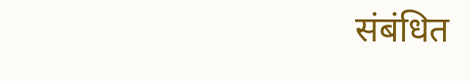संबंधित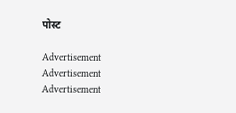पोस्ट

Advertisement
Advertisement
Advertisement